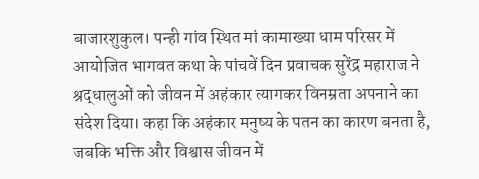बाजारशुकुल। पन्ही गांव स्थित मां कामाख्या धाम परिसर में आयोजित भागवत कथा के पांचवें दिन प्रवाचक सुरेंद्र महाराज ने श्रद्धालुओं को जीवन में अहंकार त्यागकर विनम्रता अपनाने का संदेश दिया। कहा कि अहंकार मनुष्य के पतन का कारण बनता है, जबकि भक्ति और विश्वास जीवन में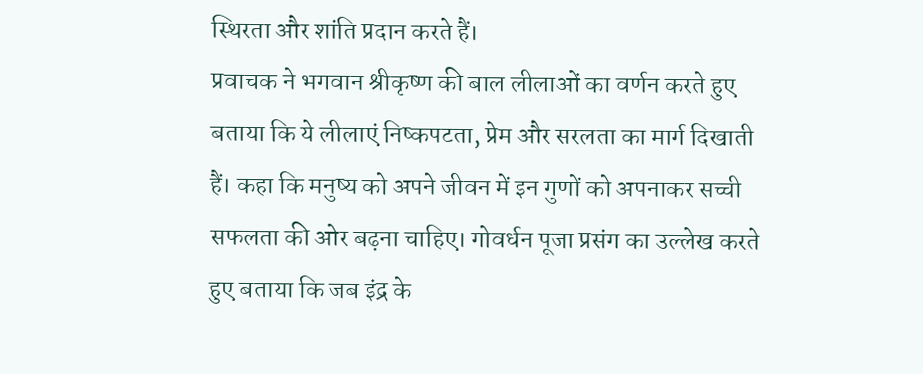स्थिरता और शांति प्रदान करते हैं।
प्रवाचक ने भगवान श्रीकृष्ण की बाल लीलाओं का वर्णन करते हुए बताया कि ये लीलाएं निष्कपटता, प्रेम और सरलता का मार्ग दिखाती हैं। कहा कि मनुष्य को अपने जीवन में इन गुणों को अपनाकर सच्ची सफलता की ओर बढ़ना चाहिए। गोवर्धन पूजा प्रसंग का उल्लेख करते हुए बताया कि जब इंद्र के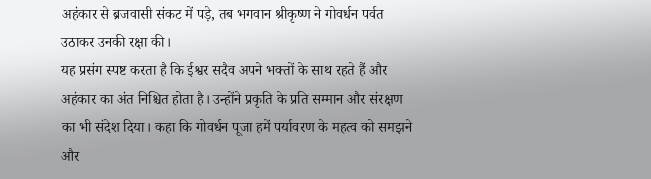अहंकार से ब्रजवासी संकट में पड़े, तब भगवान श्रीकृष्ण ने गोवर्धन पर्वत उठाकर उनकी रक्षा की।
यह प्रसंग स्पष्ट करता है कि ईश्वर सदैव अपने भक्तों के साथ रहते हैं और अहंकार का अंत निश्चित होता है। उन्होंने प्रकृति के प्रति सम्मान और संरक्षण का भी संदेश दिया। कहा कि गोवर्धन पूजा हमें पर्यावरण के महत्व को समझने और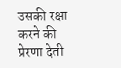उसकी रक्षा करने की प्रेरणा देती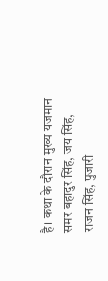है। कथा के दौरान मुख्य यजमान समर बहादुर सिंह, जय सिंह, राजन सिंह, पुजारी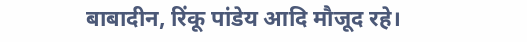बाबादीन, रिंकू पांडेय आदि मौजूद रहे।